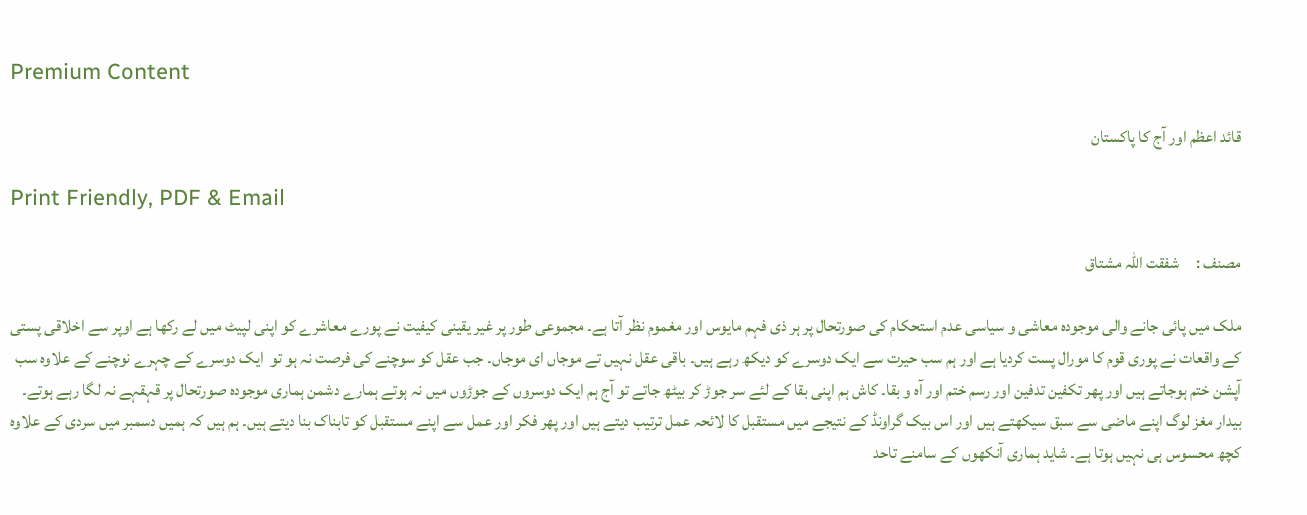Premium Content

قائد اعظم اور آج کا پاکستان

Print Friendly, PDF & Email

مصنف :     شفقت اللہ مشتاق

ملک میں پائی جانے والی موجودہ معاشی و سیاسی عدم استحکام کی صورتحال پر ہر ذی فہم مایوس اور مغموم نظر آتا ہے۔ مجموعی طور پر غیر یقینی کیفیت نے پورے معاشرے کو اپنی لپیٹ میں لے رکھا ہے اوپر سے اخلاقی پستی کے واقعات نے پوری قوم کا مورال پست کردیا ہے اور ہم سب حیرت سے ایک دوسرے کو دیکھ رہے ہیں۔ باقی عقل نہیں تے موجاں ای موجاں۔ جب عقل کو سوچنے کی فرصت نہ ہو تو  ایک دوسرے کے چہرے نوچنے کے علاوہ سب آپشن ختم ہوجاتے ہیں اور پھر تکفین تدفین اور رسم ختم اور آہ و بقا۔ کاش ہم اپنی بقا کے لئے سر جوڑ کر بیٹھ جاتے تو آج ہم ایک دوسروں کے جوڑوں میں نہ ہوتے ہمارے دشمن ہماری موجودہ صورتحال پر قہقہے نہ لگا رہے ہوتے۔ بیدار مغز لوگ اپنے ماضی سے سبق سیکھتے ہیں اور اس بیک گراونڈ کے نتیجے میں مستقبل کا لائحہ عمل ترتیب دیتے ہیں اور پھر فکر اور عمل سے اپنے مستقبل کو تابناک بنا دیتے ہیں۔ ہم ہیں کہ ہمیں دسمبر میں سردی کے علاوہ کچھ محسوس ہی نہیں ہوتا ہے۔ شاید ہماری آنکھوں کے سامنے تاحد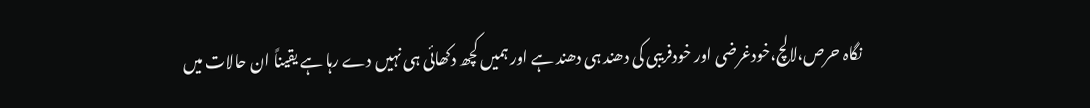نگاہ حرص،لالچ،خودغرضی اور خودفریبی کی دھند ہی دھند ہے اور ہمیں کچھ دکھائی ہی نہیں دے رہا ہے یقیناً ان حالات میں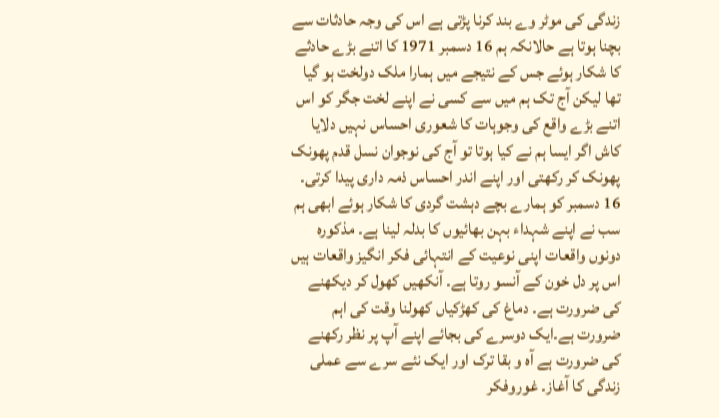زندگی کی موٹر وے بند کرنا پڑتی ہے اس کی وجہ حادثات سے بچنا ہوتا ہے حالانکہ ہم 16 دسمبر 1971 کا اتنے بڑے حادثے کا شکار ہوئے جس کے نتیجے میں ہمارا ملک دولخت ہو گیا تھا لیکن آج تک ہم میں سے کسی نے اپنے لخت جگر کو اس اتنے بڑے واقع کی وجوہات کا شعوری احساس نہیں دلایا کاش اگر ایسا ہم نے کیا ہوتا تو آج کی نوجوان نسل قدم پھونک پھونک کر رکھتی اور اپنے اندر احساس ذمہ داری پیدا کرتی۔ 16 دسمبر کو ہمارے بچے دہشت گردی کا شکار ہوئے ابھی ہم سب نے اپنے شہداء بہن بھائیوں کا بدلہ لینا ہے۔ مذکورہ دونوں واقعات اپنی نوعیت کے انتہائی فکر انگیز واقعات ہیں اس پر دل خون کے آنسو روتا ہے۔ آنکھیں کھول کر دیکھنے کی ضرورت ہے۔ دماغ کی کھڑکیاں کھولنا وقت کی اہم ضرورت ہے۔ایک دوسرے کی بجائے اپنے آپ پر نظر رکھنے کی ضرورت ہے آہ و بقا ترک اور ایک نئے سرے سے عملی زندگی کا آغاز۔ غوروفکر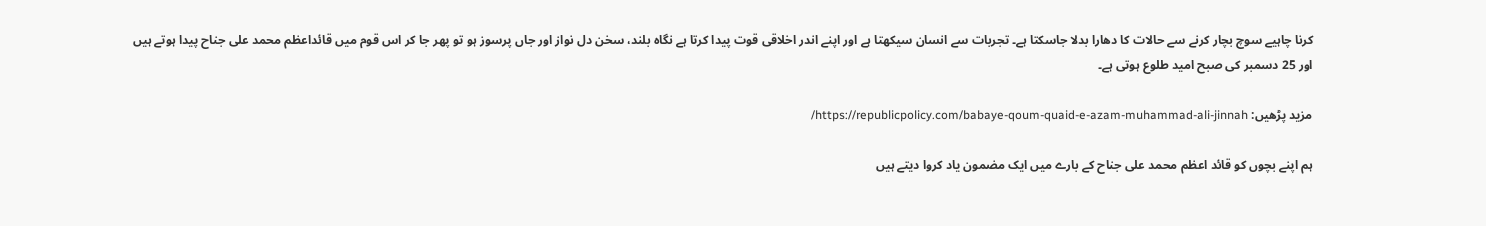کرنا چاہیے سوچ بچار کرنے سے حالات کا دھارا بدلا جاسکتا ہے۔ تجربات سے انسان سیکھتا ہے اور اپنے اندر اخلاقی قوت پیدا کرتا ہے نگاہ بلند، سخن دل نواز اور جاں پرسوز ہو تو پھر جا کر اس قوم میں قائداعظم محمد علی جناح پیدا ہوتے ہیں اور 25 دسمبر کی صبح امید طلوع ہوتی ہے۔

مزید پڑھیں: https://republicpolicy.com/babaye-qoum-quaid-e-azam-muhammad-ali-jinnah/

ہم اپنے بچوں کو قائد اعظم محمد علی جناح کے بارے میں ایک مضمون یاد کروا دیتے ہیں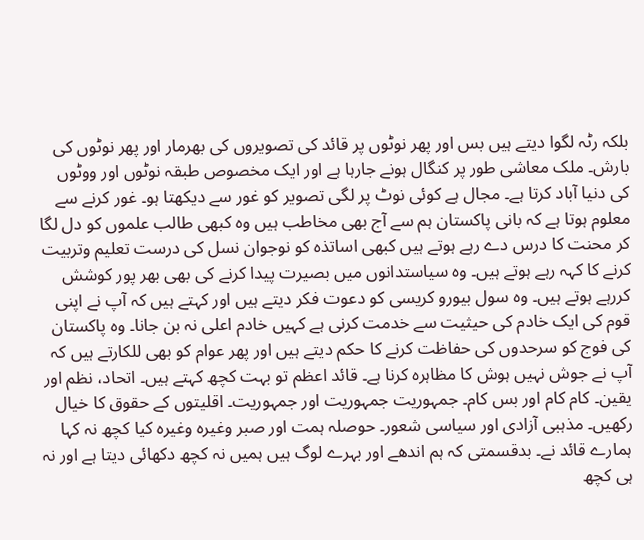بلکہ رٹہ لگوا دیتے ہیں بس اور پھر نوٹوں پر قائد کی تصویروں کی بھرمار اور پھر نوٹوں کی بارش۔ ملک معاشی طور پر کنگال ہونے جارہا ہے اور ایک مخصوص طبقہ نوٹوں اور ووٹوں کی دنیا آباد کرتا ہے۔ مجال ہے کوئی نوٹ پر لگی تصویر کو غور سے دیکھتا ہو۔ غور کرنے سے معلوم ہوتا ہے کہ بانی پاکستان ہم سے آج بھی مخاطب ہیں وہ کبھی طالب علموں کو دل لگا کر محنت کا درس دے رہے ہوتے ہیں کبھی اساتذہ کو نوجوان نسل کی درست تعلیم وتربیت کرنے کا کہہ رہے ہوتے ہیں۔ وہ سیاستدانوں میں بصیرت پیدا کرنے کی بھی بھر پور کوشش کررہے ہوتے ہیں۔ وہ سول بیورو کریسی کو دعوت فکر دیتے ہیں اور کہتے ہیں کہ آپ نے اپنی قوم کی ایک خادم کی حیثیت سے خدمت کرنی ہے کہیں خادم اعلی نہ بن جانا۔ وہ پاکستان کی فوج کو سرحدوں کی حفاظت کرنے کا حکم دیتے ہیں اور پھر عوام کو بھی للکارتے ہیں کہ آپ نے جوش نہیں ہوش کا مظاہرہ کرنا ہے۔ قائد اعظم تو بہت کچھ کہتے ہیں۔ اتحاد، نظم اور یقین۔ کام کام اور بس کام۔ جمہوریت جمہوریت اور جمہوریت۔ اقلیتوں کے حقوق کا خیال رکھیں۔ مذہبی آزادی اور سیاسی شعور۔ حوصلہ ہمت اور صبر وغیرہ وغیرہ کیا کچھ نہ کہا ہمارے قائد نے۔ بدقسمتی کہ ہم اندھے اور بہرے لوگ ہیں ہمیں نہ کچھ دکھائی دیتا ہے اور نہ ہی کچھ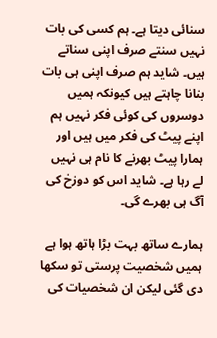سنائی دیتا ہے۔ ہم کسی کی بات نہیں سنتے صرف اپنی سناتے ہیں۔ شاید ہم صرف اپنی ہی بات بنانا چاہتے ہیں کیونکہ ہمیں دوسروں کی کوئی فکر نہیں ہم اپنے پیٹ کی فکر میں ہیں اور ہمارا پیٹ بھرنے کا نام ہی نہیں لے رہا ہے۔ شاید اس کو دوزخ کی آگ ہی بھرے گی۔

ہمارے ساتھ بہت بڑا ہاتھ ہوا ہے ہمیں شخصیت پرستی تو سکھا دی گئی لیکن ان شخصیات کی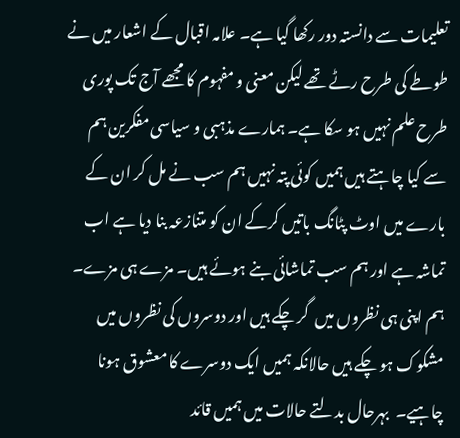تعلیمات سے دانستہ دور رکھا گیا ہے۔ علامہ اقبال کے اشعار میں نے طوطے کی طرح رٹے تھے لیکن معنی و مفہوم کا مجھے آج تک پوری طرح علم نہیں ہو سکا ہے۔ ہمارے مذہبی و سیاسی مفکرین ہم سے کیا چاہتے ہیں ہمیں کوئی پتہ نہیں ہم سب نے مل کر ان کے بارے میں اوٹ پٹانگ باتیں کرکے ان کو متنازعہ بنا دیا ہے اب تماشہ ہے اور ہم سب تماشائی بنے ہوئے ہیں۔ مزے ہی مزے۔ ہم اپنی ہی نظروں میں  گر چکے ہیں اور دوسروں کی نظروں میں مشکوک ہو چکے ہیں حالانکہ ہمیں ایک دوسرے کا معشوق ہونا چاہیے۔  بہرحال بدلتے حالات میں ہمیں قائد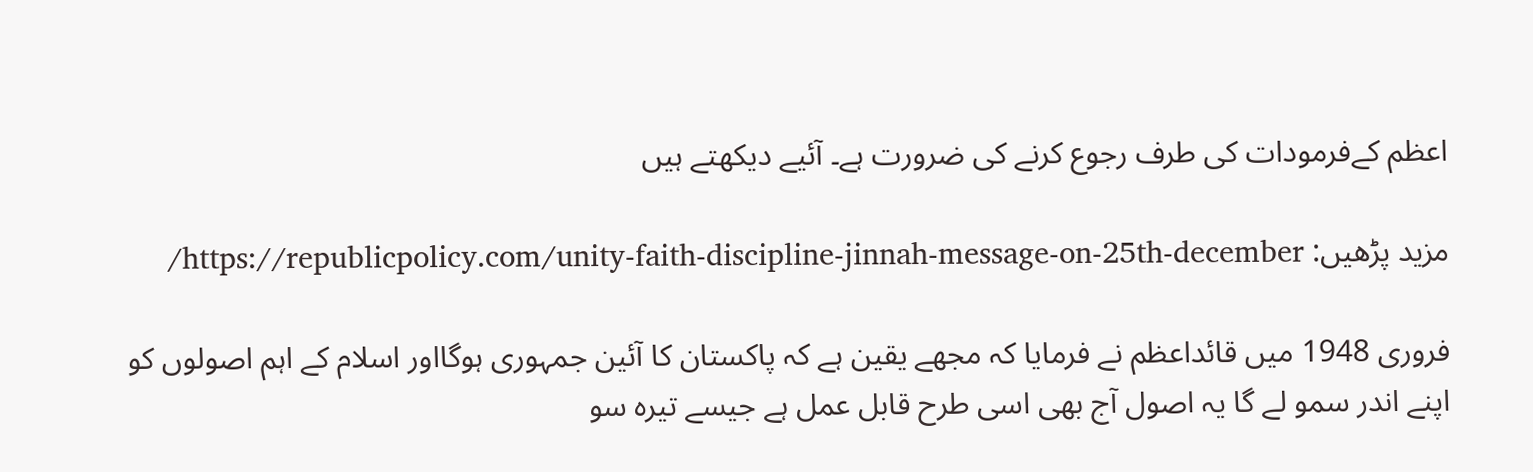اعظم کےفرمودات کی طرف رجوع کرنے کی ضرورت ہے۔ آئیے دیکھتے ہیں

مزید پڑھیں: https://republicpolicy.com/unity-faith-discipline-jinnah-message-on-25th-december/

فروری 1948 میں قائداعظم نے فرمایا کہ مجھے یقین ہے کہ پاکستان کا آئین جمہوری ہوگااور اسلام کے اہم اصولوں کو اپنے اندر سمو لے گا یہ اصول آج بھی اسی طرح قابل عمل ہے جیسے تیرہ سو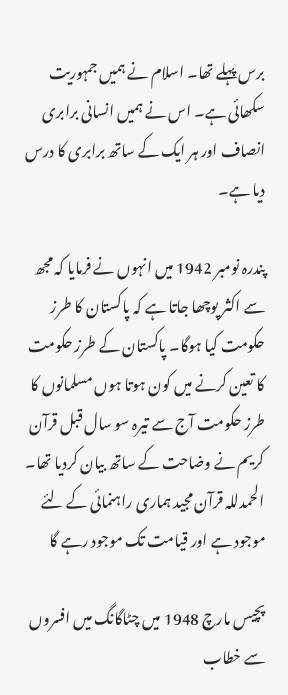برس پہلے تھا۔ اسلام نے ہمیں جمہوریت سکھائی ہے۔ اس نے ہمیں انسانی برابری انصاف اور ہر ایک کے ساتھ برابری کا درس دیا ہے۔

پندرہ نومبر 1942 میں انہوں نے فرمایا کہ مجھ سے اکثر پوچھا جاتا ہے کہ پاکستان کا طرز حکومت کیا ہوگا۔ پاکستان کے طرز حکومت کا تعین کرنے میں کون ہوتا ہوں مسلمانوں کا طرز حکومت آج سے تیرہ سو سال قبل قرآن کریم نے وضاحت کے ساتھ بیان کردیا تھا۔ الحمدللہ قرآن مجید ہماری راہنمائی کے لئے موجود ہے اور قیامت تک موجود رہے گا

پچیس مارچ 1948 میں چٹاگانگ میں افسروں سے خطاب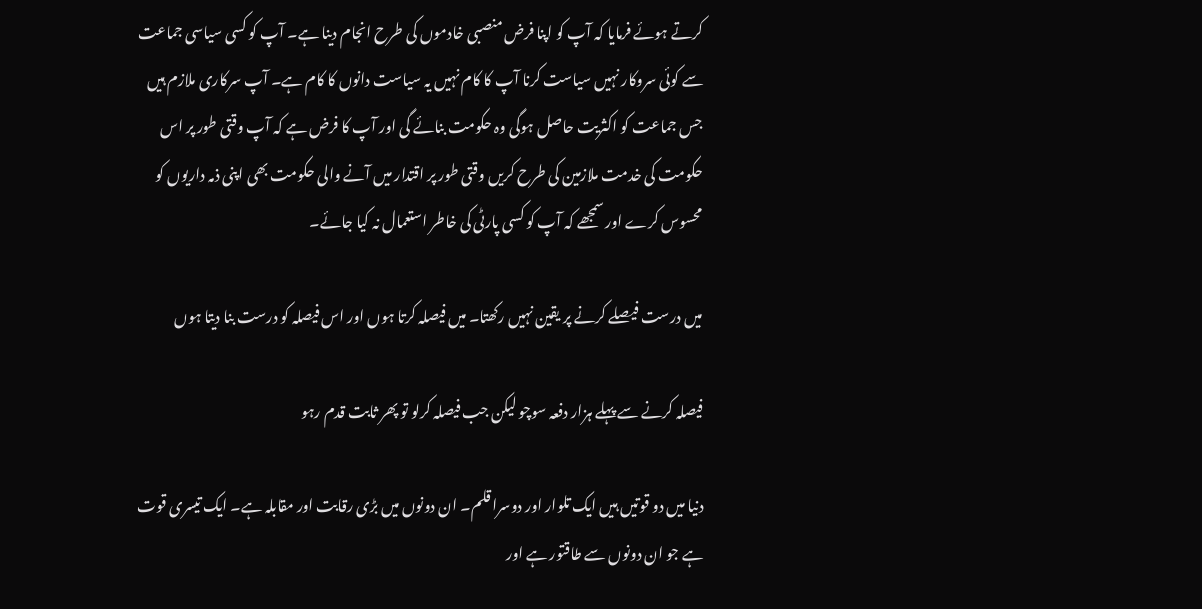کرتے ہوئے فرمایا کہ آپ کو اپنا فرض منصبی خادموں کی طرح انجام دینا ہے۔ آپ کو کسی سیاسی جماعت سے کوئی سروکار نہیں سیاست کرنا آپ کا کام نہیں یہ سیاست دانوں کا کام ہے۔ آپ سرکاری ملازم ہیں جس جماعت کو اکثریت حاصل ہوگی وہ حکومت بنائے گی اور آپ کا فرض ہے کہ آپ وقتی طور پر اس حکومت کی خدمت ملازمین کی طرح کریں وقتی طور پر اقتدار میں آنے والی حکومت بھی اپنی ذمہ داریوں کو محسوس کرے اور سمجھے کہ آپ کو کسی پارٹی کی خاطر استعمال نہ کیا جائے۔

میں درست فیصلے کرنے پر یقین نہیں رکھتا۔ میں فیصلہ کرتا ہوں اور اس فیصلہ کو درست بنا دیتا ہوں

فیصلہ کرنے سے پہلے ہزار دفعہ سوچو لیکن جب فیصلہ کرلو تو پھر ثابت قدم رہو

دنیا میں دو قوتیں ہیں ایک تلوار اور دوسرا قلم۔ ان دونوں میں بڑی رقابت اور مقابلہ ہے۔ ایک تیسری قوت ہے جو ان دونوں سے طاقتور ہے اور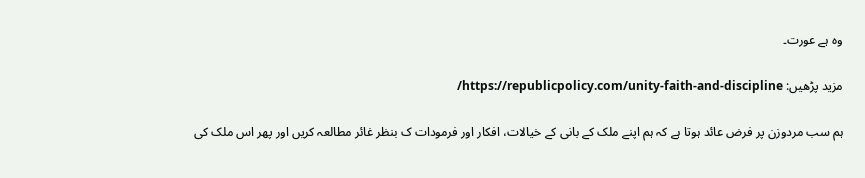وہ ہے عورت۔

مزید پڑھیں: https://republicpolicy.com/unity-faith-and-discipline/

ہم سب مردوزن پر فرض عائد ہوتا ہے کہ ہم اپنے ملک کے بانی کے خیالات، افکار اور فرمودات ک بنظر غائر مطالعہ کریں اور پھر اس ملک کی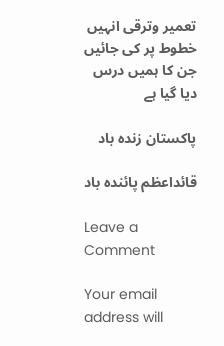تعمیر وترقی انہیں خطوط پر کی جائیں جن کا ہمیں درس دیا گیا ہے

پاکستان زندہ باد

قائداعظم پائندہ باد

Leave a Comment

Your email address will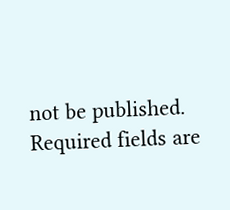not be published. Required fields are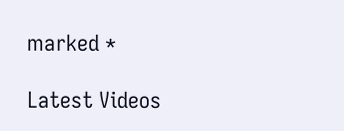marked *

Latest Videos